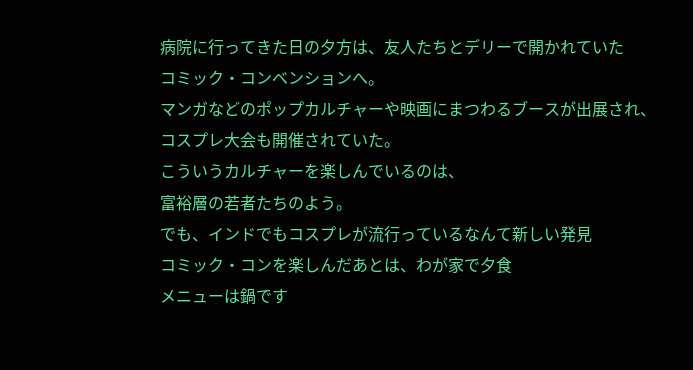病院に行ってきた日の夕方は、友人たちとデリーで開かれていた
コミック・コンベンションへ。
マンガなどのポップカルチャーや映画にまつわるブースが出展され、
コスプレ大会も開催されていた。
こういうカルチャーを楽しんでいるのは、
富裕層の若者たちのよう。
でも、インドでもコスプレが流行っているなんて新しい発見
コミック・コンを楽しんだあとは、わが家で夕食
メニューは鍋です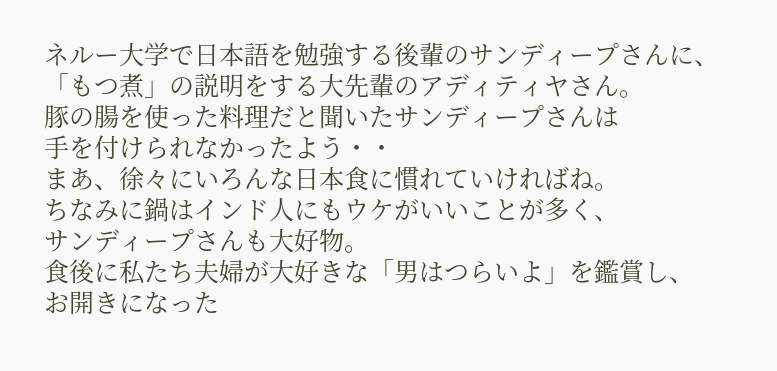ネルー大学で日本語を勉強する後輩のサンディープさんに、
「もつ煮」の説明をする大先輩のアディティヤさん。
豚の腸を使った料理だと聞いたサンディープさんは
手を付けられなかったよう・・
まあ、徐々にいろんな日本食に慣れていければね。
ちなみに鍋はインド人にもウケがいいことが多く、
サンディープさんも大好物。
食後に私たち夫婦が大好きな「男はつらいよ」を鑑賞し、
お開きになった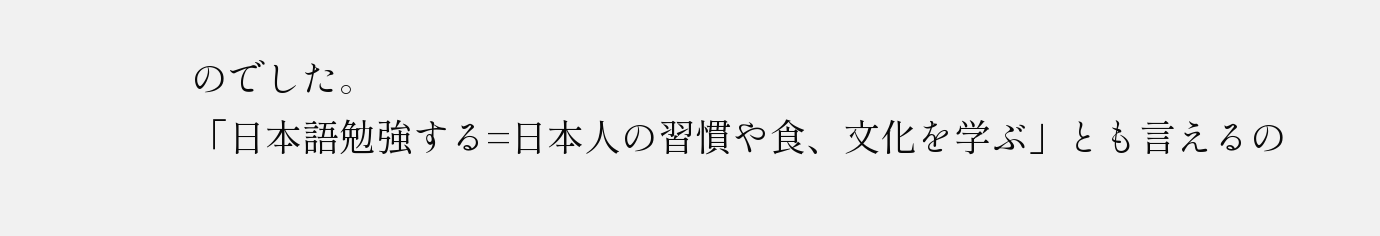のでした。
「日本語勉強する=日本人の習慣や食、文化を学ぶ」とも言えるの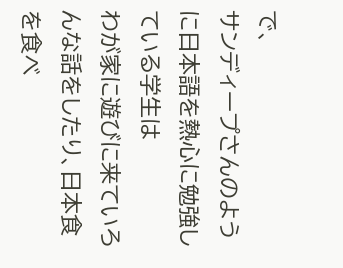で、
サンディープさんのように日本語を熱心に勉強している学生は
わが家に遊びに来ていろんな話をしたり、日本食を食べ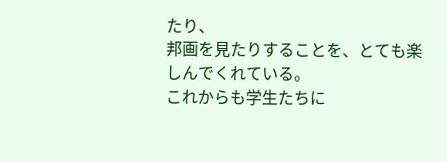たり、
邦画を見たりすることを、とても楽しんでくれている。
これからも学生たちに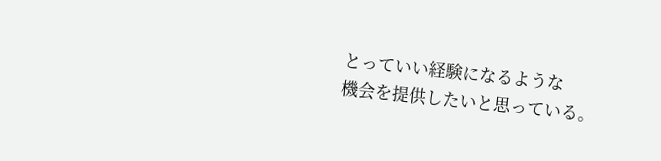とっていい経験になるような
機会を提供したいと思っている。